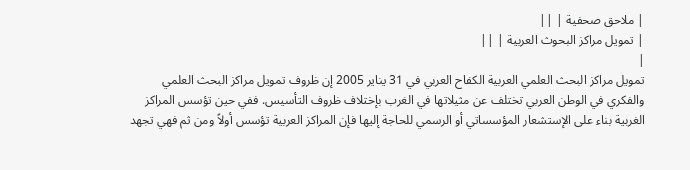| ملاحق صحفية | ||
| تمويل مراكز البحوث العربية | ||
|
تمويل مراكز البحث العلمي العربية الكفاح العربي في 31 يناير 2005 إن ظروف تمويل مراكز البحث العلمي والفكري في الوطن العربي تختلف عن مثيلاتها في الغرب بإختلاف ظروف التأسيس. ففي حين تؤسس المراكز الغربية بناء على الإستشعار المؤسساتي أو الرسمي للحاجة إليها فإن المراكز العربية تؤسس أولاً ومن ثم فهي تجهد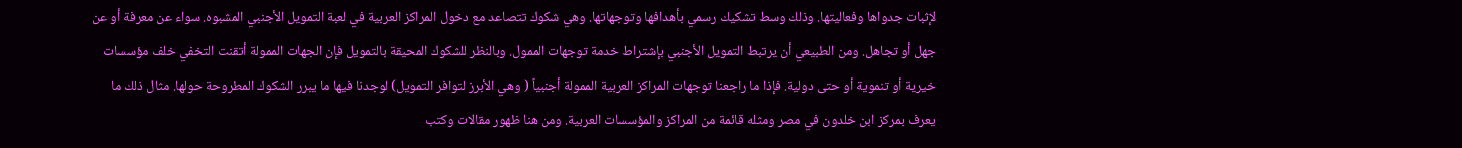لإثبات جدواها وفعاليتها. وذلك وسط تشكيك رسمي بأهدافها وتوجهاتها. وهي شكوك تتصاعد مع دخول المراكز العربية في لعبة التمويل الأجنبي المشبوه. سواء عن معرفة أو عن جهل أو تجاهل. ومن الطبيعي أن يرتبط التمويل الأجنبي بإشتراط خدمة توجهات الممول. وبالنظر للشكوك المحيقة بالتمويل فإن الجهات الممولة أتقنت التخفي خلف مؤسسات خيرية أو تنموية أو حتى دولية. فإذا ما راجعنا توجهات المراكز العربية الممولة أجنبياً ( وهي الأبرز لتوافر التمويل) لوجدنا فيها ما يبرر الشكوك المطروحة حولها. مثال ذلك ما يعرف بمركز ابن خلدون في مصر ومثله قائمة من المراكز والمؤسسات العربية. ومن هنا ظهور مقالات وكتب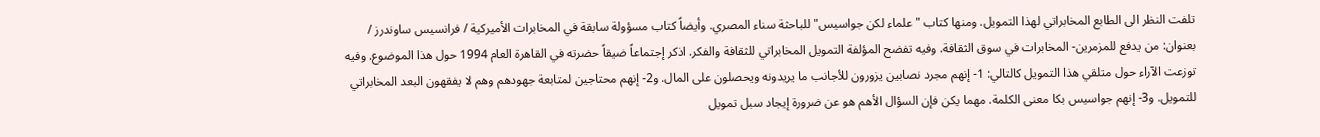تلفت النظر الى الطابع المخابراتي لهذا التمويل. ومنها كتاب " علماء لكن جواسيس" للباحثة سناء المصري. وأيضاً كتاب مسؤولة سابقة في المخابرات الأميركية / فرانسيس ساوندرز / بعنوان: من يدفع للمزمرين- المخابرات في سوق الثقافة. وفيه تفضح المؤلفة التمويل المخابراتي للثقافة والفكر. اذكر إجتماعاً ضيقاً حضرته في القاهرة العام 1994 حول هذا الموضوع. وفيه توزعت الآراء حول متلقي هذا التمويل كالتالي: 1- إنهم مجرد نصابين يزورون للأجانب ما يريدونه ويحصلون على المال. و2- إنهم محتاجين لمتابعة جهودهم وهم لا يفقهون البعد المخابراتي للتمويل. و3- إنهم جواسيس بكا معنى الكلمة. مهما يكن فإن السؤال الأهم هو عن ضرورة إيجاد سبل تمويل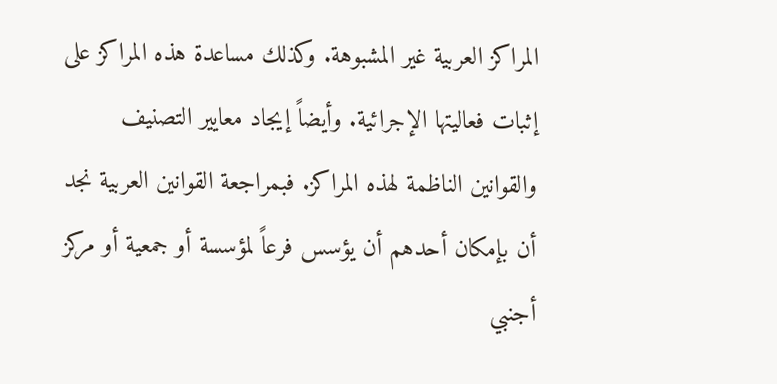المراكز العربية غير المشبوهة. وكذلك مساعدة هذه المراكز على إثبات فعاليتها الإجرائية. وأيضاً إيجاد معايير التصنيف والقوانين الناظمة لهذه المراكز. فبمراجعة القوانين العربية نجد أن بإمكان أحدهم أن يؤسس فرعاً لمؤسسة أو جمعية أو مركز أجنبي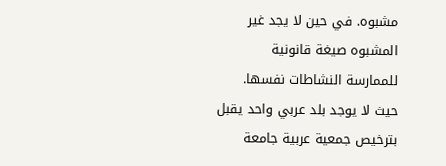مشبوه. في حين لا يجد غير المشبوه صيغة قانونية للممارسة النشاطات نفسها. حيث لا يوجد بلد عربي واحد يقبل بترخيص جمعية عربية جامعة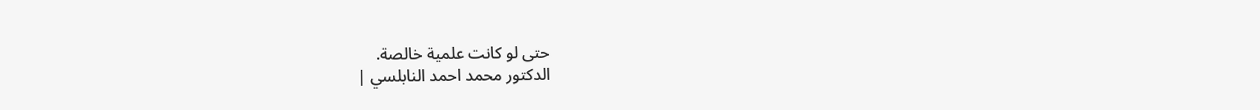حتى لو كانت علمية خالصة.
الدكتور محمد احمد النابلسي |